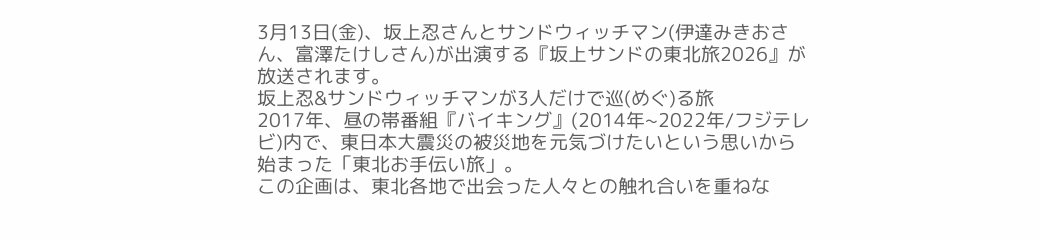3月13日(金)、坂上忍さんとサンドウィッチマン(伊達みきおさん、富澤たけしさん)が出演する『坂上サンドの東北旅2026』が放送されます。
坂上忍&サンドウィッチマンが3人だけで巡(めぐ)る旅
2017年、昼の帯番組『バイキング』(2014年~2022年/フジテレビ)内で、東日本大震災の被災地を元気づけたいという思いから始まった「東北お手伝い旅」。
この企画は、東北各地で出会った人々との触れ合いを重ねな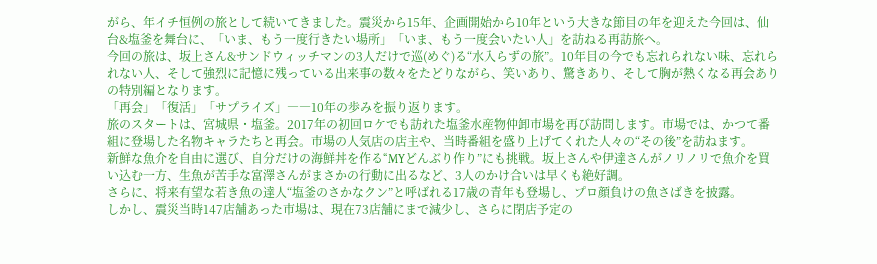がら、年イチ恒例の旅として続いてきました。震災から15年、企画開始から10年という大きな節目の年を迎えた今回は、仙台&塩釜を舞台に、「いま、もう一度行きたい場所」「いま、もう一度会いたい人」を訪ねる再訪旅へ。
今回の旅は、坂上さん&サンドウィッチマンの3人だけで巡(めぐ)る“水入らずの旅”。10年目の今でも忘れられない味、忘れられない人、そして強烈に記憶に残っている出来事の数々をたどりながら、笑いあり、驚きあり、そして胸が熱くなる再会ありの特別編となります。
「再会」「復活」「サプライズ」――10年の歩みを振り返ります。
旅のスタートは、宮城県・塩釜。2017年の初回ロケでも訪れた塩釜水産物仲卸市場を再び訪問します。市場では、かつて番組に登場した名物キャラたちと再会。市場の人気店の店主や、当時番組を盛り上げてくれた人々の“その後”を訪ねます。
新鮮な魚介を自由に選び、自分だけの海鮮丼を作る“MYどんぶり作り”にも挑戦。坂上さんや伊達さんがノリノリで魚介を買い込む一方、生魚が苦手な富澤さんがまさかの行動に出るなど、3人のかけ合いは早くも絶好調。
さらに、将来有望な若き魚の達人“塩釜のさかなクン”と呼ばれる17歳の青年も登場し、プロ顔負けの魚さばきを披露。
しかし、震災当時147店舗あった市場は、現在73店舗にまで減少し、さらに閉店予定の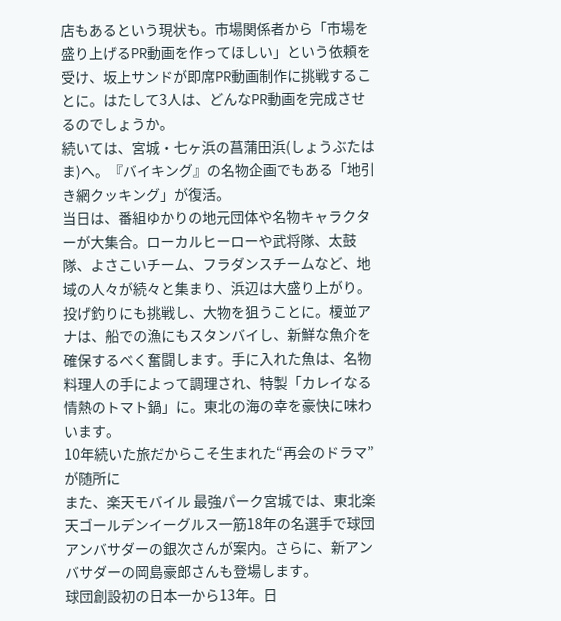店もあるという現状も。市場関係者から「市場を盛り上げるPR動画を作ってほしい」という依頼を受け、坂上サンドが即席PR動画制作に挑戦することに。はたして3人は、どんなPR動画を完成させるのでしょうか。
続いては、宮城・七ヶ浜の菖蒲田浜(しょうぶたはま)へ。『バイキング』の名物企画でもある「地引き網クッキング」が復活。
当日は、番組ゆかりの地元団体や名物キャラクターが大集合。ローカルヒーローや武将隊、太鼓隊、よさこいチーム、フラダンスチームなど、地域の人々が続々と集まり、浜辺は大盛り上がり。
投げ釣りにも挑戦し、大物を狙うことに。榎並アナは、船での漁にもスタンバイし、新鮮な魚介を確保するべく奮闘します。手に入れた魚は、名物料理人の手によって調理され、特製「カレイなる情熱のトマト鍋」に。東北の海の幸を豪快に味わいます。
10年続いた旅だからこそ生まれた“再会のドラマ”が随所に
また、楽天モバイル 最強パーク宮城では、東北楽天ゴールデンイーグルス一筋18年の名選手で球団アンバサダーの銀次さんが案内。さらに、新アンバサダーの岡島豪郎さんも登場します。
球団創設初の日本一から13年。日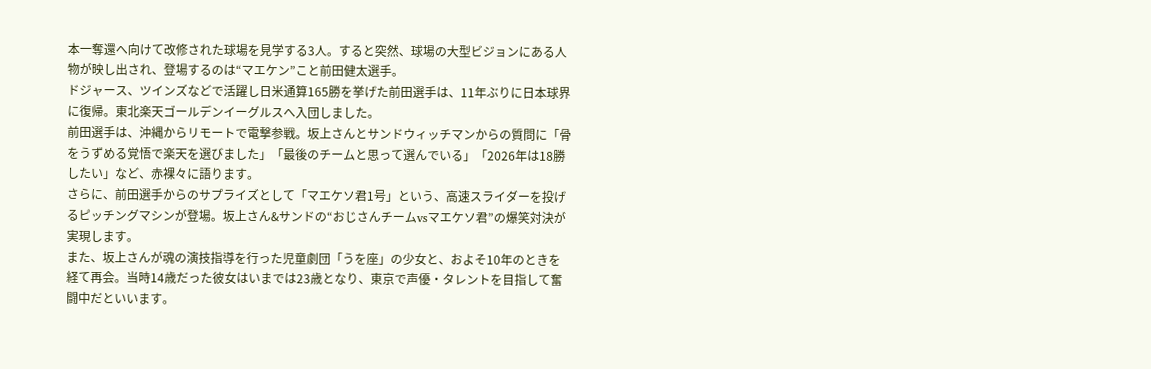本一奪還へ向けて改修された球場を見学する3人。すると突然、球場の大型ビジョンにある人物が映し出され、登場するのは“マエケン”こと前田健太選手。
ドジャース、ツインズなどで活躍し日米通算165勝を挙げた前田選手は、11年ぶりに日本球界に復帰。東北楽天ゴールデンイーグルスへ入団しました。
前田選手は、沖縄からリモートで電撃参戦。坂上さんとサンドウィッチマンからの質問に「骨をうずめる覚悟で楽天を選びました」「最後のチームと思って選んでいる」「2026年は18勝したい」など、赤裸々に語ります。
さらに、前田選手からのサプライズとして「マエケソ君1号」という、高速スライダーを投げるピッチングマシンが登場。坂上さん&サンドの“おじさんチームvsマエケソ君”の爆笑対決が実現します。
また、坂上さんが魂の演技指導を行った児童劇団「うを座」の少女と、およそ10年のときを経て再会。当時14歳だった彼女はいまでは23歳となり、東京で声優・タレントを目指して奮闘中だといいます。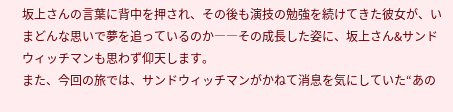坂上さんの言葉に背中を押され、その後も演技の勉強を続けてきた彼女が、いまどんな思いで夢を追っているのか――その成長した姿に、坂上さん&サンドウィッチマンも思わず仰天します。
また、今回の旅では、サンドウィッチマンがかねて消息を気にしていた“あの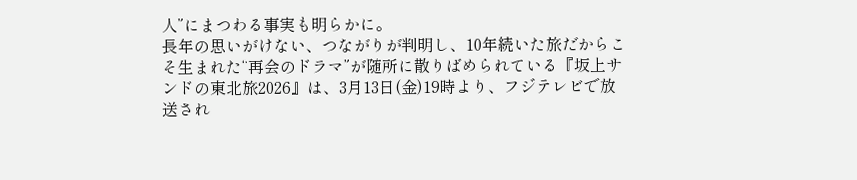人”にまつわる事実も明らかに。
長年の思いがけない、つながりが判明し、10年続いた旅だからこそ生まれた“再会のドラマ”が随所に散りばめられている『坂上サンドの東北旅2026』は、3月13日(金)19時より、フジテレビで放送され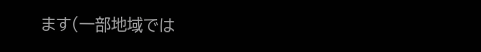ます(一部地域では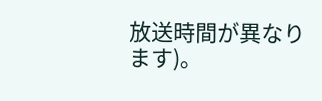放送時間が異なります)。